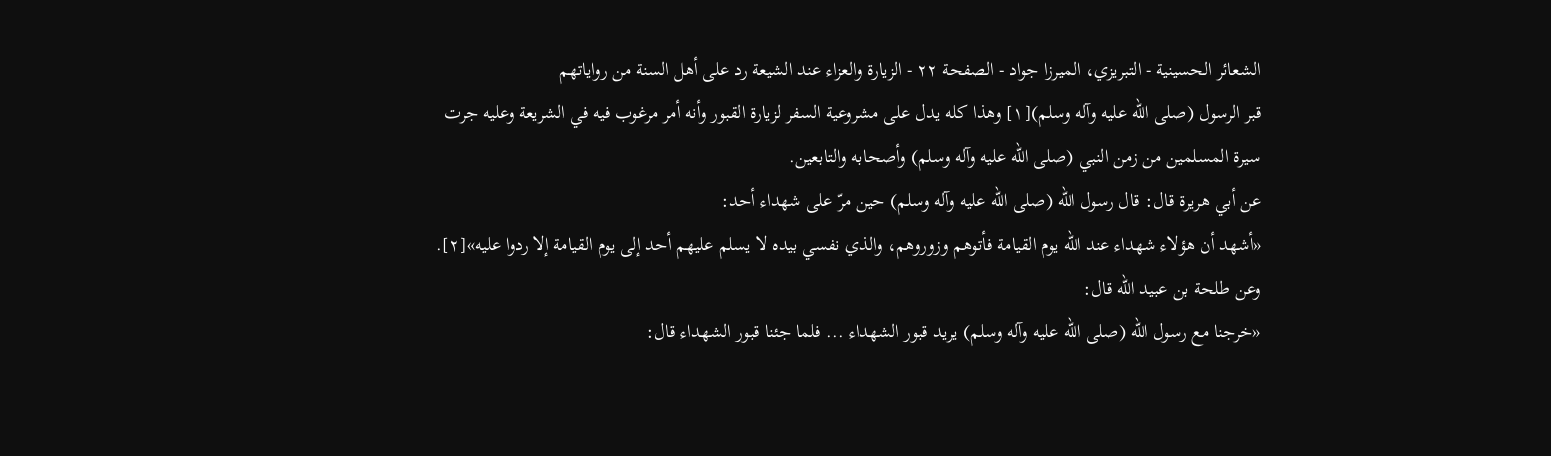الشعائر الحسينية - التبريزي، الميرزا جواد - الصفحة ٢٢ - الزيارة والعزاء عند الشيعة رد على أهل السنة من رواياتهم
قبر الرسول (صلى الله عليه وآله وسلم)[١] وهذا كله يدل على مشروعية السفر لزيارة القبور وأنه أمر مرغوب فيه في الشريعة وعليه جرت سيرة المسلمين من زمن النبي (صلى الله عليه وآله وسلم) وأصحابه والتابعين.
عن أبي هريرة قال: قال رسول الله (صلى الله عليه وآله وسلم) حين مرّ على شهداء أحد:
«أشهد أن هؤلاء شهداء عند الله يوم القيامة فأتوهم وزوروهم، والذي نفسي بيده لا يسلم عليهم أحد إلى يوم القيامة إلا ردوا عليه»[٢].
وعن طلحة بن عبيد الله قال:
«خرجنا مع رسول الله (صلى الله عليه وآله وسلم) يريد قبور الشهداء ... فلما جئنا قبور الشهداء قال: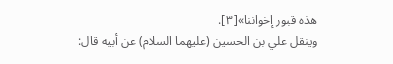هذه قبور إخواننا»[٣].
وينقل علي بن الحسين (عليهما السلام) عن أبيه قال: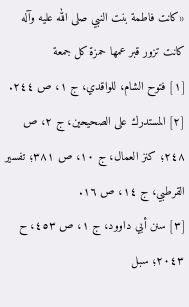«كانت فاطمة بنت النبي صلى الله عليه وآله كانت تزور قبر عمها حمزة كل جمعة
[١] فتوح الشام، للواقدي، ج ١، ص ٢٤٤.
[٢] المستدرك على الصحيحين، ج ٢، ص ٢٤٨؛ كنز العمال، ج ١٠، ص ٣٨١؛ تفسير القرطبي، ج ١٤، ص ١٦.
[٣] سنن أبي داوود، ج ١، ص ٤٥٣، ح ٢٠٤٣؛ سبل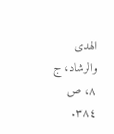الهدى والرشاد، ج ٨، ص ٣٨٤.